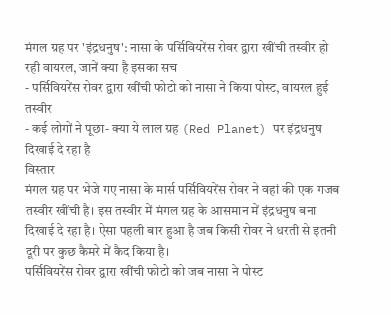मंगल ग्रह पर 'इंद्रधनुष': नासा के पर्सिवियरेंस रोवर द्वारा खींची तस्वीर हो रही वायरल, जानें क्या है इसका सच
- पर्सिवियरेंस रोवर द्वारा खींची फोटो को नासा ने किया पोस्ट, वायरल हुई तस्वीर
- कई लोगों ने पूछा- क्या ये लाल ग्रह (Red Planet) पर इंद्रधनुष दिखाई दे रहा है
विस्तार
मंगल ग्रह पर भेजे गए नासा के मार्स पर्सिवियरेंस रोवर ने वहां की एक गजब तस्वीर खींची है। इस तस्वीर में मंगल ग्रह के आसमान में इंद्रधनुष बना दिखाई दे रहा है। ऐसा पहली बार हुआ है जब किसी रोवर ने धरती से इतनी दूरी पर कुछ कैमरे में कैद किया है।
पर्सिवियरेंस रोवर द्वारा खींची फोटो को जब नासा ने पोस्ट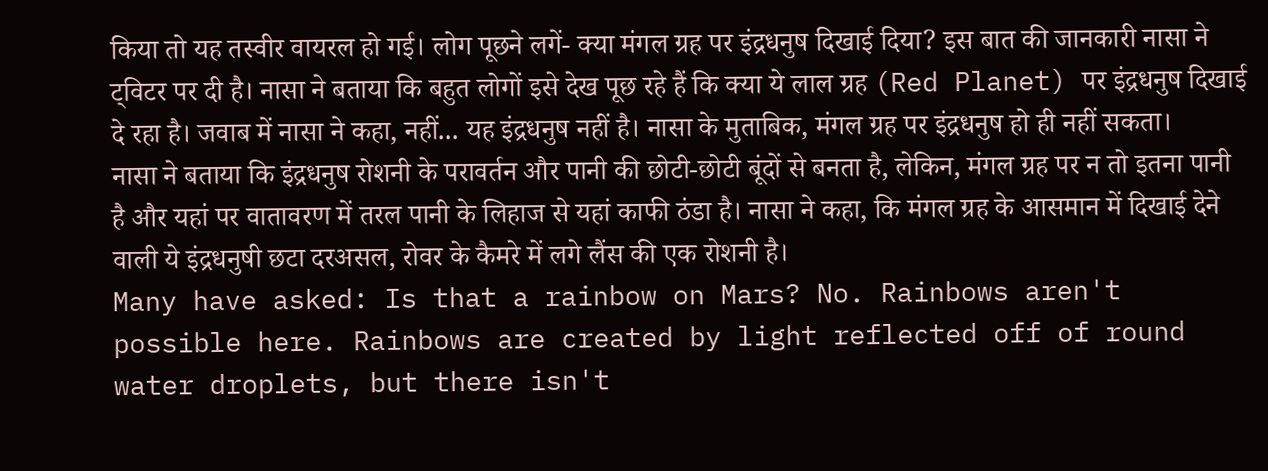किया तो यह तस्वीर वायरल हो गई। लोग पूछने लगें- क्या मंगल ग्रह पर इंद्रधनुष दिखाई दिया? इस बात की जानकारी नासा ने ट्विटर पर दी है। नासा ने बताया कि बहुत लोगों इसे देख पूछ रहे हैं कि क्या ये लाल ग्रह (Red Planet) पर इंद्रधनुष दिखाई दे रहा है। जवाब में नासा ने कहा, नहीं... यह इंद्रधनुष नहीं है। नासा के मुताबिक, मंगल ग्रह पर इंद्रधनुष हो ही नहीं सकता।
नासा ने बताया कि इंद्रधनुष रोशनी के परावर्तन और पानी की छोटी-छोटी बूंदों से बनता है, लेकिन, मंगल ग्रह पर न तो इतना पानी है और यहां पर वातावरण में तरल पानी के लिहाज से यहां काफी ठंडा है। नासा ने कहा, कि मंगल ग्रह के आसमान में दिखाई देने वाली ये इंद्रधनुषी छटा दरअसल, रोवर के कैमरे में लगे लैंस की एक रोशनी है।
Many have asked: Is that a rainbow on Mars? No. Rainbows aren't possible here. Rainbows are created by light reflected off of round water droplets, but there isn't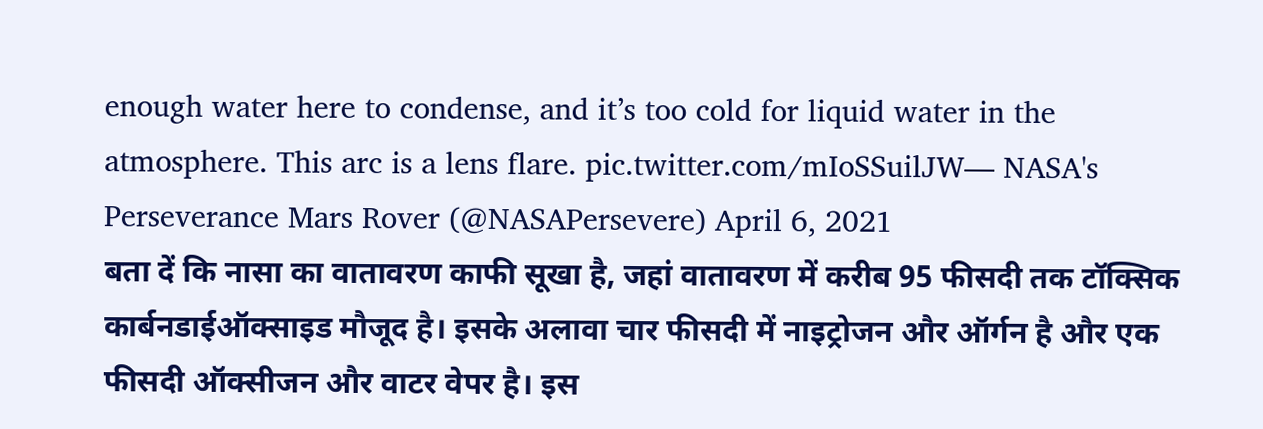enough water here to condense, and it’s too cold for liquid water in the atmosphere. This arc is a lens flare. pic.twitter.com/mIoSSuilJW— NASA's Perseverance Mars Rover (@NASAPersevere) April 6, 2021
बता दें कि नासा का वातावरण काफी सूखा है, जहां वातावरण में करीब 95 फीसदी तक टॉक्सिक कार्बनडाईऑक्साइड मौजूद है। इसके अलावा चार फीसदी में नाइट्रोजन और ऑर्गन है और एक फीसदी ऑक्सीजन और वाटर वेपर है। इस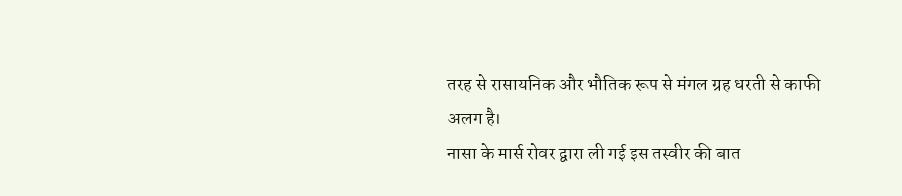तरह से रासायनिक और भौतिक रूप से मंगल ग्रह धरती से काफी अलग है।
नासा के मार्स रोवर द्वारा ली गई इस तस्वीर की बात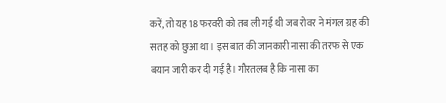करें, तो यह 18 फरवरी को तब ली गई थी जब रोवर ने मंगल ग्रह की सतह को छुआ था। इस बात की जानकारी नासा की तरफ से एक बयान जारी कर दी गई है। गौरतलब है कि नासा का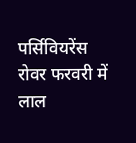पर्सिवियरेंस रोवर फरवरी में लाल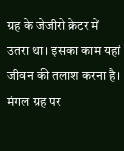ग्रह के जेजीरो क्रेटर में उतरा था। इसका काम यहां जीवन की तलाश करना है। मंगल ग्रह पर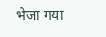भेजा गया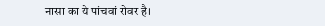नासा का ये पांचवां रोवर है।